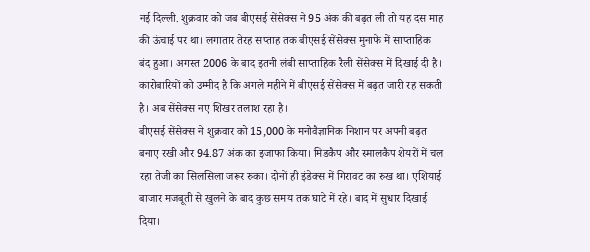नई दिल्ली. शुक्रवार को जब बीएसई सेंसेक्स ने 95 अंक की बढ़त ली तो यह दस माह की ऊंचाई पर था। लगातार तेरह सप्ताह तक बीएसई सेंसेक्स मुनाफे में साप्ताहिक बंद हुआ। अगस्त 2006 के बाद इतनी लंबी साप्ताहिक रैली सेंसेक्स में दिखाई दी है। कारोबारियों को उम्मीद है कि अगले महीने में बीएसई सेंसेक्स में बढ़त जारी रह सकती है। अब सेंसेक्स नए शिखर तलाश रहा है।
बीएसई सेंसेक्स ने शुक्रवार को 15,000 के मनोवैज्ञानिक निशान पर अपनी बढ़त बनाए रखी और 94.87 अंक का इजाफा किया। मिडकैप और स्मालकैप शेयरों में चल रहा तेजी का सिलसिला जरूर रुका। दोनों ही इंडेक्स में गिरावट का रुख था। एशियाई बाजार मजबूती से खुलने के बाद कुछ समय तक घाटे में रहे। बाद में सुधार दिखाई दिया।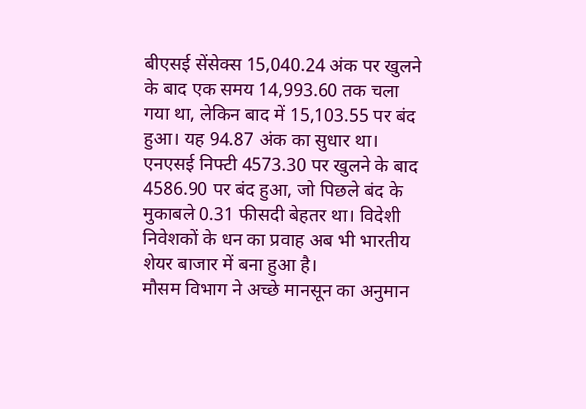बीएसई सेंसेक्स 15,040.24 अंक पर खुलने के बाद एक समय 14,993.60 तक चला गया था, लेकिन बाद में 15,103.55 पर बंद हुआ। यह 94.87 अंक का सुधार था। एनएसई निफ्टी 4573.30 पर खुलने के बाद 4586.90 पर बंद हुआ, जो पिछले बंद के मुकाबले 0.31 फीसदी बेहतर था। विदेशी निवेशकों के धन का प्रवाह अब भी भारतीय शेयर बाजार में बना हुआ है।
मौसम विभाग ने अच्छे मानसून का अनुमान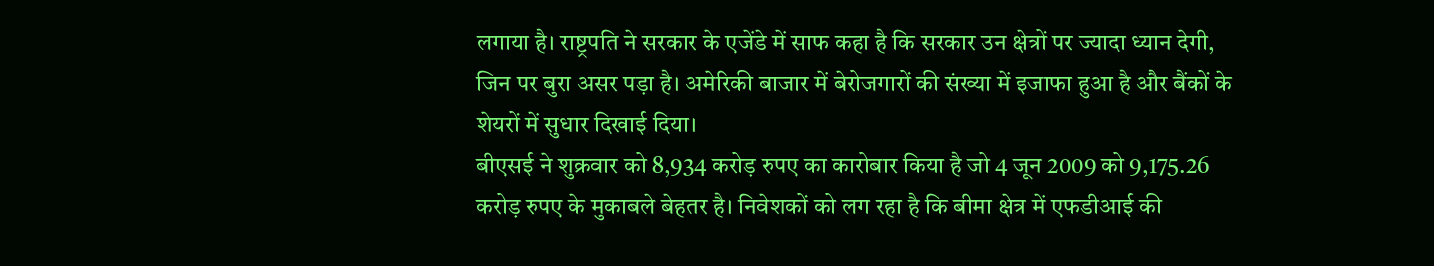लगाया है। राष्ट्रपति ने सरकार के एजेंडे में साफ कहा है कि सरकार उन क्षेत्रों पर ज्यादा ध्यान देगी, जिन पर बुरा असर पड़ा है। अमेरिकी बाजार में बेरोजगारों की संख्या में इजाफा हुआ है और बैंकों के शेयरों में सुधार दिखाई दिया।
बीएसई ने शुक्रवार को 8,934 करोड़ रुपए का कारोबार किया है जो 4 जून 2009 को 9,175.26 करोड़ रुपए के मुकाबले बेहतर है। निवेशकों को लग रहा है कि बीमा क्षेत्र में एफडीआई की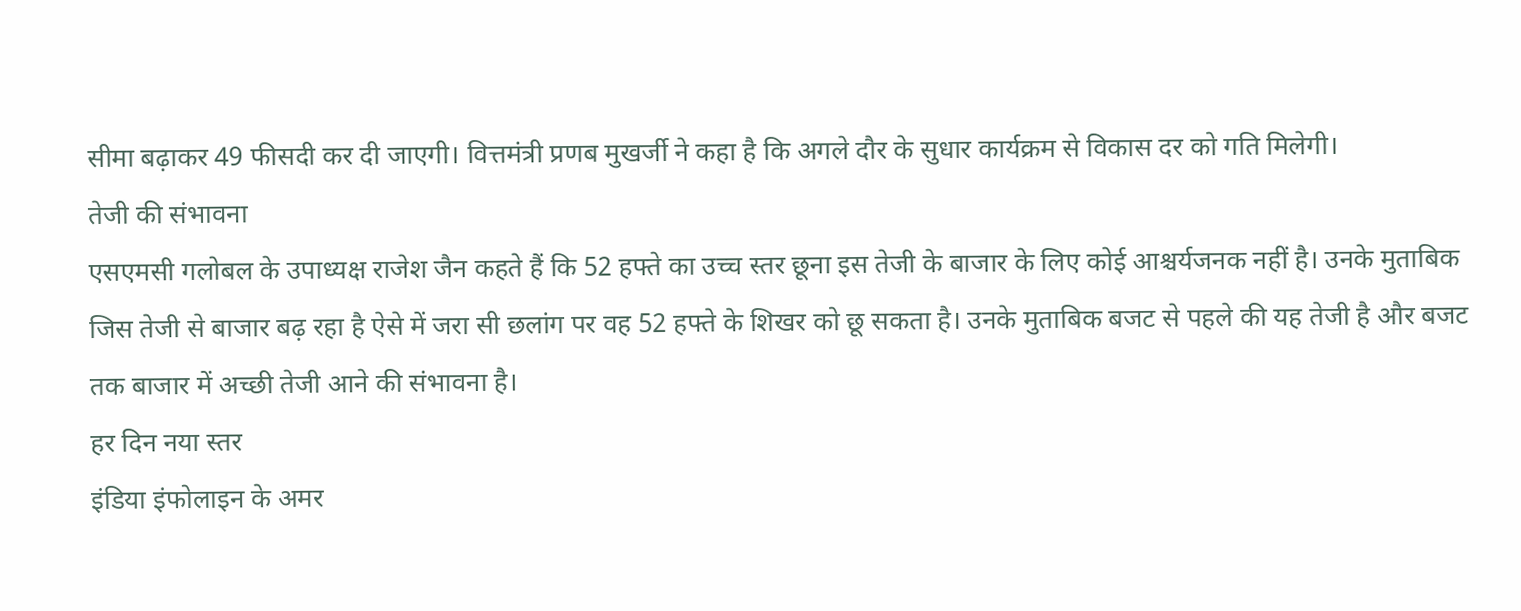सीमा बढ़ाकर 49 फीसदी कर दी जाएगी। वित्तमंत्री प्रणब मुखर्जी ने कहा है कि अगले दौर के सुधार कार्यक्रम से विकास दर को गति मिलेगी।
तेजी की संभावना
एसएमसी गलोबल के उपाध्यक्ष राजेश जैन कहते हैं कि 52 हफ्ते का उच्च स्तर छूना इस तेजी के बाजार के लिए कोई आश्चर्यजनक नहीं है। उनके मुताबिक जिस तेजी से बाजार बढ़ रहा है ऐसे में जरा सी छलांग पर वह 52 हफ्ते के शिखर को छू सकता है। उनके मुताबिक बजट से पहले की यह तेजी है और बजट तक बाजार में अच्छी तेजी आने की संभावना है।
हर दिन नया स्तर
इंडिया इंफोलाइन के अमर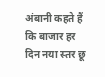अंबानी कहते हैं कि बाजार हर दिन नया स्तर छू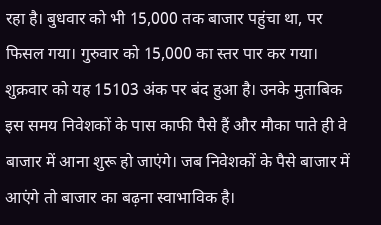रहा है। बुधवार को भी 15,000 तक बाजार पहुंचा था, पर फिसल गया। गुरुवार को 15,000 का स्तर पार कर गया। शुक्रवार को यह 15103 अंक पर बंद हुआ है। उनके मुताबिक इस समय निवेशकों के पास काफी पैसे हैं और मौका पाते ही वे बाजार में आना शुरू हो जाएंगे। जब निवेशकों के पैसे बाजार में आएंगे तो बाजार का बढ़ना स्वाभाविक है।